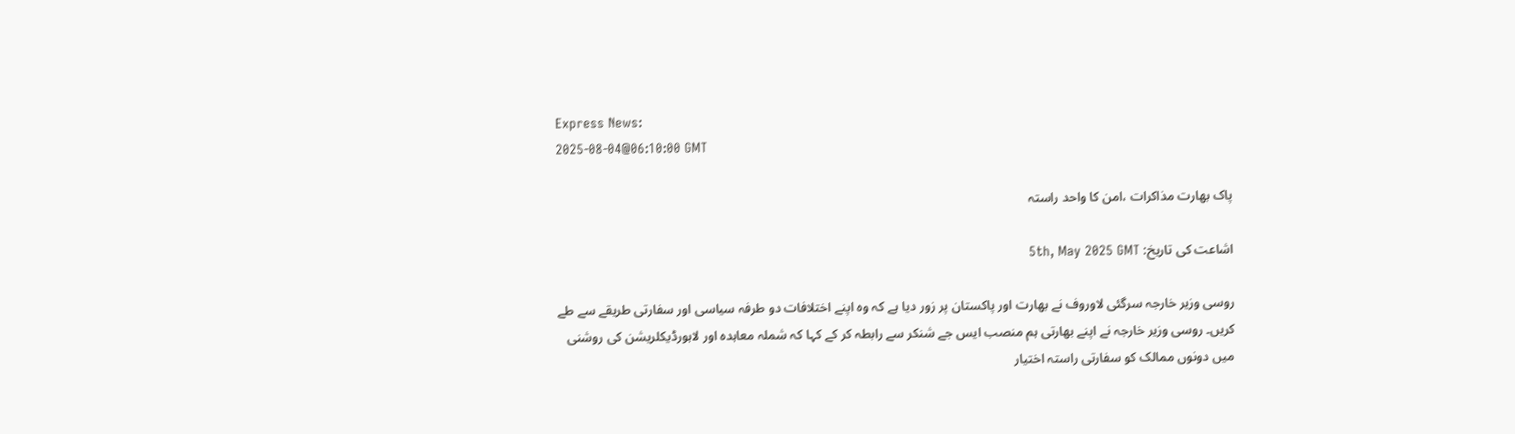Express News:
2025-08-04@06:10:00 GMT

پاک بھارت مذاکرات ،امن کا واحد راستہ

اشاعت کی تاریخ: 5th, May 2025 GMT

روسی وزیر خارجہ سرگئی لاوروف نے بھارت اور پاکستان پر زور دیا ہے کہ وہ اپنے اختلافات دو طرفہ سیاسی اور سفارتی طریقے سے طے کریں۔ روسی وزیر خارجہ نے اپنے بھارتی ہم منصب ایس جے شنکر سے رابطہ کر کے کہا کہ شملہ معاہدہ اور لاہورڈیکلریشن کی روشنی میں دونوں ممالک کو سفارتی راستہ اختیار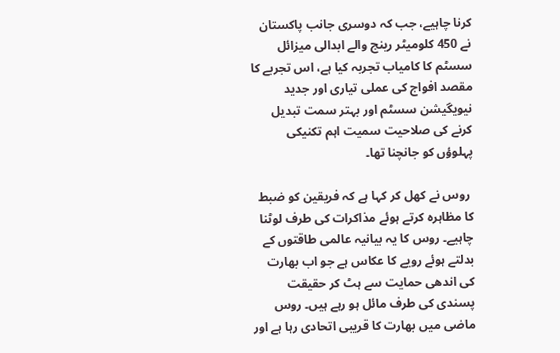کرنا چاہیے، جب کہ دوسری جانب پاکستان نے 450 کلومیٹر رینج والے ابدالی میزائل سسٹم کا کامیاب تجربہ کیا ہے، اس تجربے کا مقصد افواج کی عملی تیاری اور جدید نیویگیشن سسٹم اور بہتر سمت تبدیل کرنے کی صلاحیت سمیت اہم تکنیکی پہلوؤں کو جانچنا تھا۔

 روس نے کھل کر کہا ہے کہ فریقین کو ضبط کا مظاہرہ کرتے ہوئے مذاکرات کی طرف لوٹنا چاہیے۔ روس کا یہ بیانیہ عالمی طاقتوں کے بدلتے ہوئے رویے کا عکاس ہے جو اب بھارت کی اندھی حمایت سے ہٹ کر حقیقت پسندی کی طرف مائل ہو رہے ہیں۔ روس ماضی میں بھارت کا قریبی اتحادی رہا ہے اور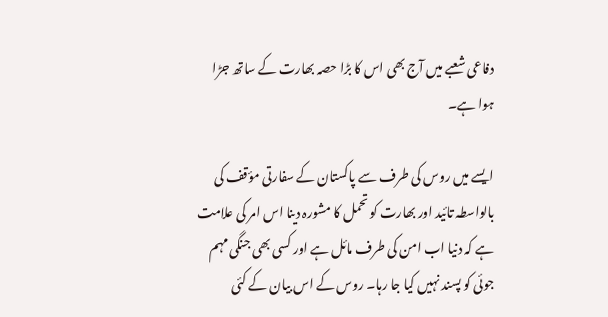دفاعی شعبے میں آج بھی اس کا بڑا حصہ بھارت کے ساتھ جڑا ہوا ہے۔

ایسے میں روس کی طرف سے پاکستان کے سفارتی مؤقف کی بالواسطہ تائید اور بھارت کو تحمل کا مشورہ دینا اس امر کی علامت ہے کہ دنیا اب امن کی طرف مائل ہے اور کسی بھی جنگی مہم جوئی کو پسند نہیں کیا جا رہا۔ روس کے اس بیان کے کئی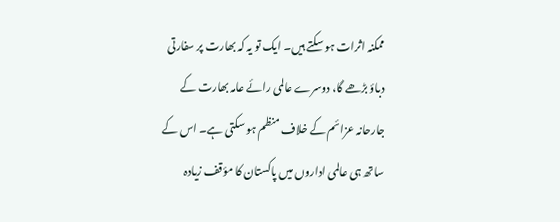ممکنہ اثرات ہو سکتے ہیں۔ ایک تو یہ کہ بھارت پر سفارتی دباؤ بڑھے گا، دوسرے عالمی رائے عامہ بھارت کے جارحانہ عزائم کے خلاف منظم ہو سکتی ہے۔ اس کے ساتھ ہی عالمی اداروں میں پاکستان کا مؤقف زیادہ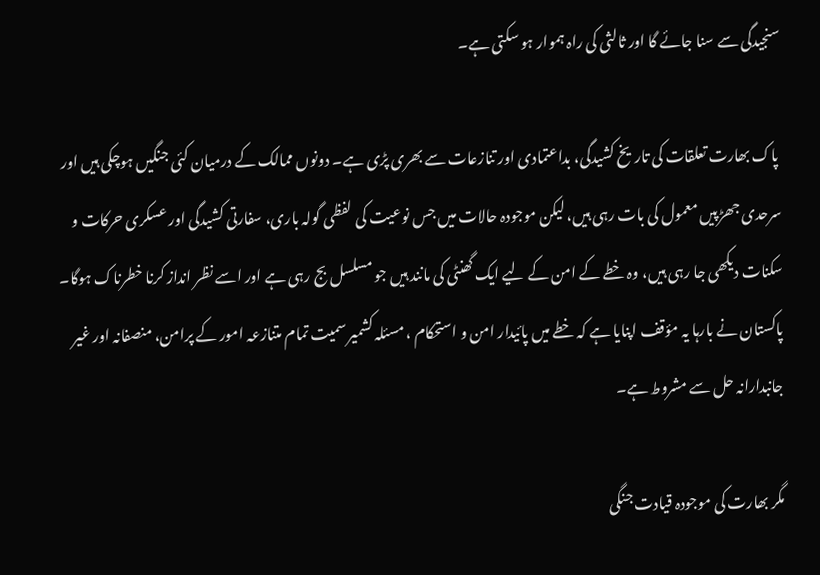سنجیدگی سے سنا جائے گا اور ثالثی کی راہ ہموار ہو سکتی ہے۔

 پاک بھارت تعلقات کی تاریخ کشیدگی، بداعتمادی اور تنازعات سے بھری پڑی ہے۔ دونوں ممالک کے درمیان کئی جنگیں ہوچکی ہیں اور سرحدی جھڑپیں معمول کی بات رہی ہیں، لیکن موجودہ حالات میں جس نوعیت کی لفظی گولہ باری، سفارتی کشیدگی اور عسکری حرکات و سکنات دیکھی جا رہی ہیں، وہ خطے کے امن کے لیے ایک گھنٹی کی مانند ہیں جو مسلسل بج رہی ہے اور اسے نظر انداز کرنا خطرناک ہوگا۔ پاکستان نے بارہا یہ مؤقف اپنایا ہے کہ خطے میں پائیدار امن و استحکام ، مسئلہ کشمیر سمیت تمام متنازعہ امور کے پرامن، منصفانہ اور غیر جانبدارانہ حل سے مشروط ہے۔

مگر بھارت کی موجودہ قیادت جنگی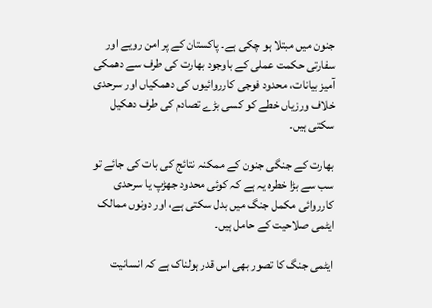جنون میں مبتلا ہو چکی ہے۔ پاکستان کے پر امن رویے اور سفارتی حکمت عملی کے باوجود بھارت کی طرف سے دھمکی آمیز بیانات، محدود فوجی کارروائیوں کی دھمکیاں اور سرحدی خلاف ورزیاں خطے کو کسی بڑے تصادم کی طرف دھکیل سکتی ہیں۔

بھارت کے جنگی جنون کے ممکنہ نتائج کی بات کی جائے تو سب سے بڑا خطرہ یہ ہے کہ کوئی محدود جھڑپ یا سرحدی کارروائی مکمل جنگ میں بدل سکتی ہے، اور دونوں ممالک ایٹمی صلاحیت کے حامل ہیں۔

ایٹمی جنگ کا تصور بھی اس قدر ہولناک ہے کہ انسانیت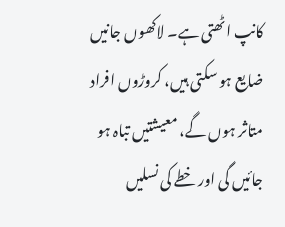کانپ اٹھتی ہے۔ لاکھوں جانیں ضایع ہو سکتی ہیں، کروڑوں افراد متاثر ہوں گے، معیشتیں تباہ ہو جائیں گی اور خطے کی نسلیں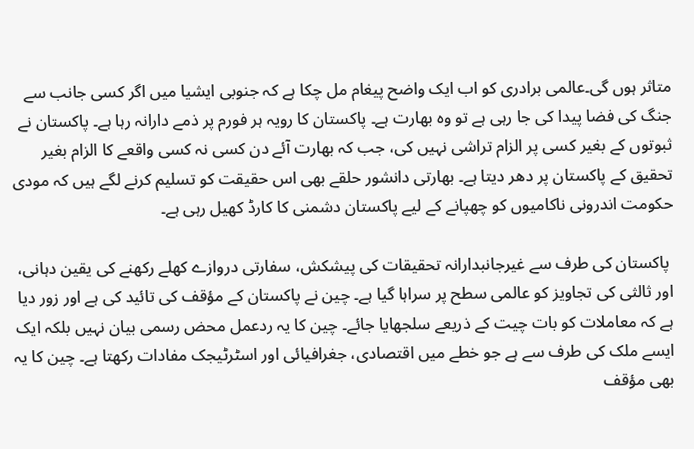متاثر ہوں گی۔عالمی برادری کو اب ایک واضح پیغام مل چکا ہے کہ جنوبی ایشیا میں اگر کسی جانب سے جنگ کی فضا پیدا کی جا رہی ہے تو وہ بھارت ہے۔ پاکستان کا رویہ ہر فورم پر ذمے دارانہ رہا ہے۔ پاکستان نے ثبوتوں کے بغیر کسی پر الزام تراشی نہیں کی، جب کہ بھارت آئے دن کسی نہ کسی واقعے کا الزام بغیر تحقیق کے پاکستان پر دھر دیتا ہے۔ بھارتی دانشور حلقے بھی اس حقیقت کو تسلیم کرنے لگے ہیں کہ مودی حکومت اندرونی ناکامیوں کو چھپانے کے لیے پاکستان دشمنی کا کارڈ کھیل رہی ہے۔

 پاکستان کی طرف سے غیرجانبدارانہ تحقیقات کی پیشکش، سفارتی دروازے کھلے رکھنے کی یقین دہانی، اور ثالثی کی تجاویز کو عالمی سطح پر سراہا گیا ہے۔ چین نے پاکستان کے مؤقف کی تائید کی ہے اور زور دیا ہے کہ معاملات کو بات چیت کے ذریعے سلجھایا جائے۔ چین کا یہ ردعمل محض رسمی بیان نہیں بلکہ ایک ایسے ملک کی طرف سے ہے جو خطے میں اقتصادی، جغرافیائی اور اسٹرٹیجک مفادات رکھتا ہے۔ چین کا یہ بھی مؤقف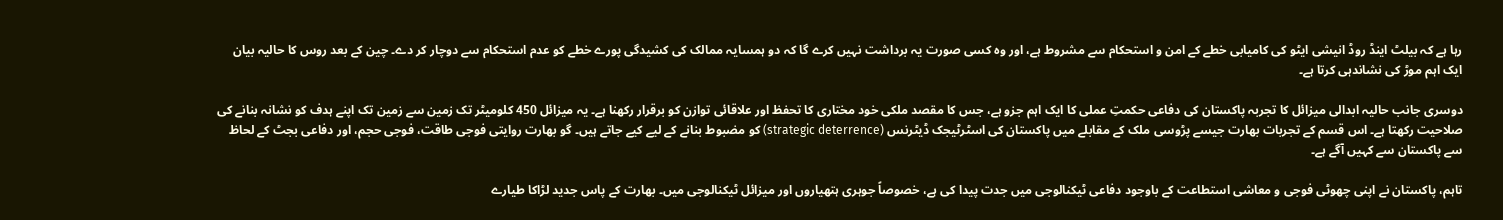رہا ہے کہ بیلٹ اینڈ روڈ انیشی ایٹو کی کامیابی خطے کے امن و استحکام سے مشروط ہے، اور وہ کسی صورت یہ برداشت نہیں کرے گا کہ دو ہمسایہ ممالک کی کشیدگی پورے خطے کو عدم استحکام سے دوچار کر دے۔ چین کے بعد روس کا حالیہ بیان ایک اہم موڑ کی نشاندہی کرتا ہے۔

دوسری جانب حالیہ ابدالی میزائل کا تجربہ پاکستان کی دفاعی حکمتِ عملی کا ایک اہم جزو ہے، جس کا مقصد ملکی خود مختاری کا تحفظ اور علاقائی توازن کو برقرار رکھنا ہے۔ یہ میزائل 450 کلومیٹر تک زمین سے زمین تک اپنے ہدف کو نشانہ بنانے کی صلاحیت رکھتا ہے۔ اس قسم کے تجربات بھارت جیسے پڑوسی ملک کے مقابلے میں پاکستان کی اسٹرٹیجک ڈیٹرنس (strategic deterrence) کو مضبوط بنانے کے لیے کیے جاتے ہیں۔ گو بھارت روایتی فوجی طاقت، فوجی حجم، اور دفاعی بجٹ کے لحاظ سے پاکستان سے کہیں آگے ہے۔

تاہم، پاکستان نے اپنی چھوٹی فوجی و معاشی استطاعت کے باوجود دفاعی ٹیکنالوجی میں جدت پیدا کی ہے، خصوصاً جوہری ہتھیاروں اور میزائل ٹیکنالوجی میں۔ بھارت کے پاس جدید لڑاکا طیارے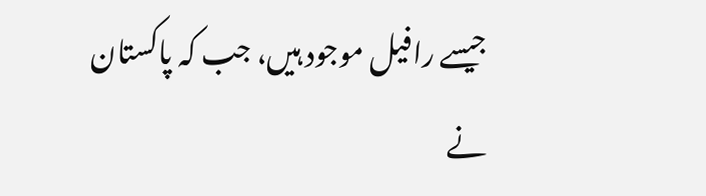جیسے رافیل موجود ہیں، جب کہ پاکستان نے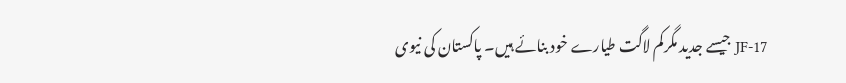JF-17 جیسے جدید مگرکم لاگت طیارے خود بنائے ہیں۔ پاکستان کی نیوی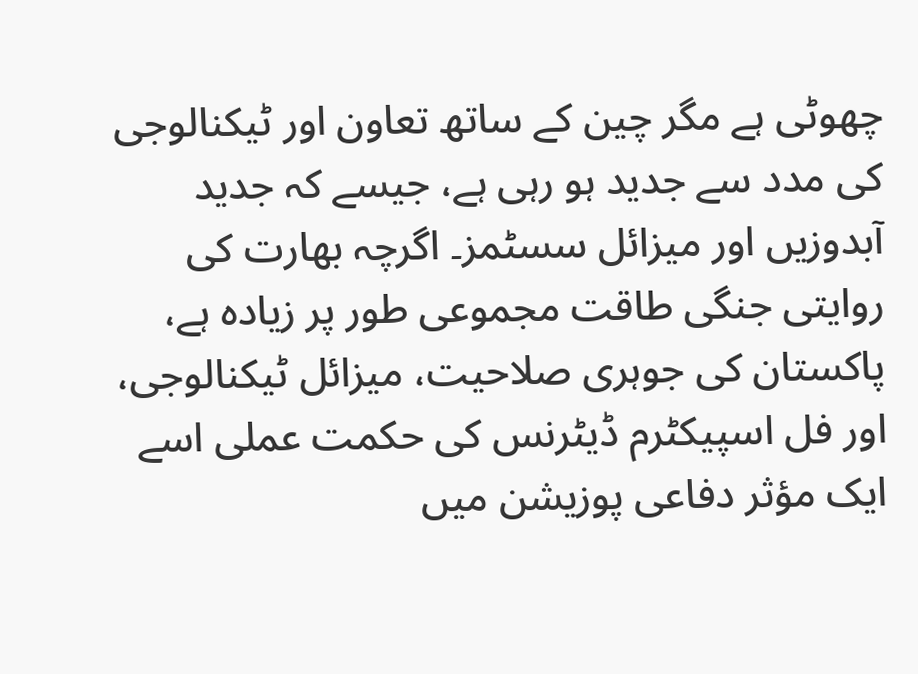چھوٹی ہے مگر چین کے ساتھ تعاون اور ٹیکنالوجی کی مدد سے جدید ہو رہی ہے، جیسے کہ جدید آبدوزیں اور میزائل سسٹمز۔ اگرچہ بھارت کی روایتی جنگی طاقت مجموعی طور پر زیادہ ہے، پاکستان کی جوہری صلاحیت، میزائل ٹیکنالوجی، اور فل اسپیکٹرم ڈیٹرنس کی حکمت عملی اسے ایک مؤثر دفاعی پوزیشن میں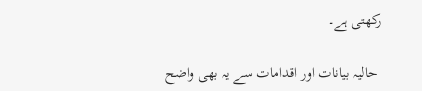رکھتی ہے۔

 حالیہ بیانات اور اقدامات سے یہ بھی واضح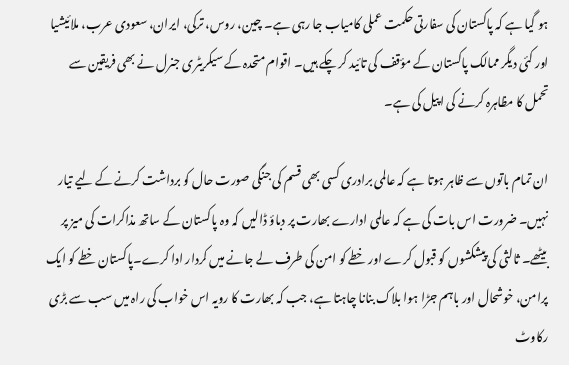ہو گیا ہے کہ پاکستان کی سفارتی حکمت عملی کامیاب جا رہی ہے۔ چین، روس، ترکی، ایران، سعودی عرب، ملائیشیا اور کئی دیگر ممالک پاکستان کے مؤقف کی تائید کر چکے ہیں۔ اقوام متحدہ کے سیکریٹری جنرل نے بھی فریقین سے تحمل کا مظاہرہ کرنے کی اپیل کی ہے۔

ان تمام باتوں سے ظاہر ہوتا ہے کہ عالمی برادری کسی بھی قسم کی جنگی صورت حال کو برداشت کرنے کے لیے تیار نہیں۔ ضرورت اس بات کی ہے کہ عالمی ادارے بھارت پر دباؤ ڈالیں کہ وہ پاکستان کے ساتھ مذاکرات کی میز پر بیٹھے۔ ثالثی کی پیشکشوں کو قبول کرے اور خطے کو امن کی طرف لے جانے میں کردار ادا کرے۔پاکستان خطے کو ایک پرامن، خوشحال اور باہم جڑا ہوا بلاک بنانا چاہتا ہے، جب کہ بھارت کا رویہ اس خواب کی راہ میں سب سے بڑی رکاوٹ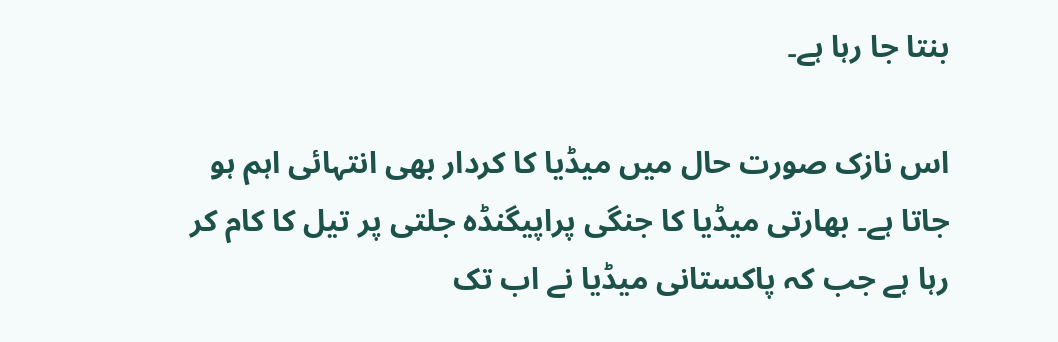بنتا جا رہا ہے۔

اس نازک صورت حال میں میڈیا کا کردار بھی انتہائی اہم ہو جاتا ہے۔ بھارتی میڈیا کا جنگی پراپیگنڈہ جلتی پر تیل کا کام کر رہا ہے جب کہ پاکستانی میڈیا نے اب تک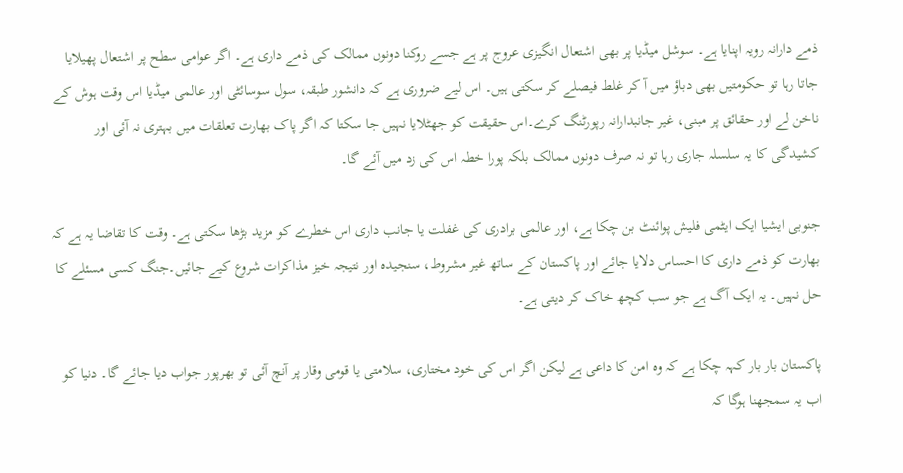ذمے دارانہ رویہ اپنایا ہے۔ سوشل میڈیا پر بھی اشتعال انگیزی عروج پر ہے جسے روکنا دونوں ممالک کی ذمے داری ہے۔ اگر عوامی سطح پر اشتعال پھیلایا جاتا رہا تو حکومتیں بھی دباؤ میں آ کر غلط فیصلے کر سکتی ہیں۔ اس لیے ضروری ہے کہ دانشور طبقہ، سول سوسائٹی اور عالمی میڈیا اس وقت ہوش کے ناخن لے اور حقائق پر مبنی، غیر جانبدارانہ رپورٹنگ کرے۔اس حقیقت کو جھٹلایا نہیں جا سکتا کہ اگر پاک بھارت تعلقات میں بہتری نہ آئی اور کشیدگی کا یہ سلسلہ جاری رہا تو نہ صرف دونوں ممالک بلکہ پورا خطہ اس کی زد میں آئے گا۔

جنوبی ایشیا ایک ایٹمی فلیش پوائنٹ بن چکا ہے، اور عالمی برادری کی غفلت یا جانب داری اس خطرے کو مزید بڑھا سکتی ہے۔ وقت کا تقاضا یہ ہے کہ بھارت کو ذمے داری کا احساس دلایا جائے اور پاکستان کے ساتھ غیر مشروط، سنجیدہ اور نتیجہ خیز مذاکرات شروع کیے جائیں۔جنگ کسی مسئلے کا حل نہیں۔ یہ ایک آگ ہے جو سب کچھ خاک کر دیتی ہے۔

پاکستان بار بار کہہ چکا ہے کہ وہ امن کا داعی ہے لیکن اگر اس کی خود مختاری، سلامتی یا قومی وقار پر آنچ آئی تو بھرپور جواب دیا جائے گا۔ دنیا کو اب یہ سمجھنا ہوگا کہ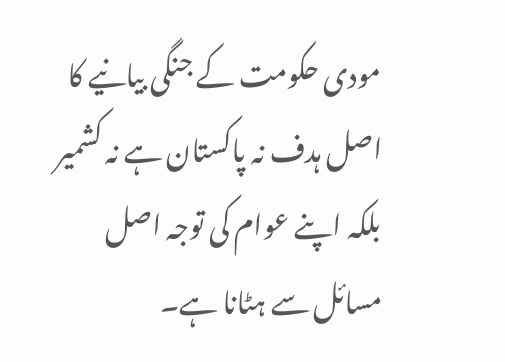مودی حکومت کے جنگی بیانیے کا اصل ہدف نہ پاکستان ہے نہ کشمیر بلکہ اپنے عوام کی توجہ اصل مسائل سے ہٹانا ہے۔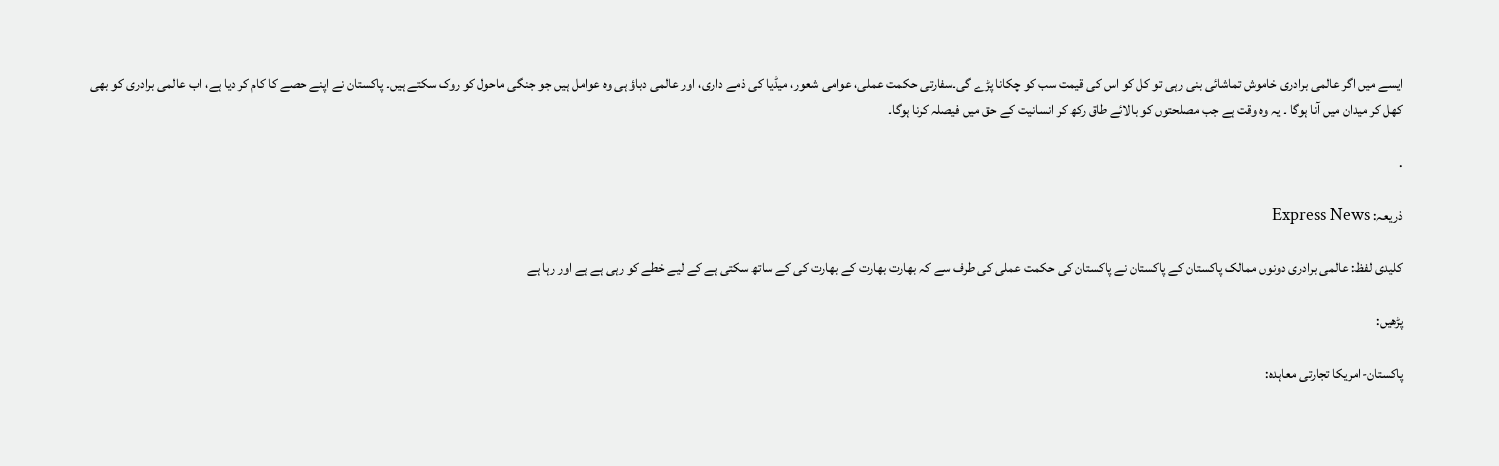ایسے میں اگر عالمی برادری خاموش تماشائی بنی رہی تو کل کو اس کی قیمت سب کو چکانا پڑے گی۔سفارتی حکمت عملی، عوامی شعور، میڈیا کی ذمے داری، اور عالمی دباؤ ہی وہ عوامل ہیں جو جنگی ماحول کو روک سکتے ہیں۔ پاکستان نے اپنے حصے کا کام کر دیا ہے، اب عالمی برادری کو بھی کھل کر میدان میں آنا ہوگا ۔ یہ وہ وقت ہے جب مصلحتوں کو بالائے طاق رکھ کر انسانیت کے حق میں فیصلہ کرنا ہوگا۔

.

ذریعہ: Express News

کلیدی لفظ: عالمی برادری دونوں ممالک پاکستان کے پاکستان نے پاکستان کی حکمت عملی کی طرف سے کہ بھارت بھارت کے بھارت کی کے ساتھ سکتی ہے کے لیے خطے کو رہی ہے ہے اور رہا ہے

پڑھیں:

پاکستان-امریکا تجارتی معاہدہ: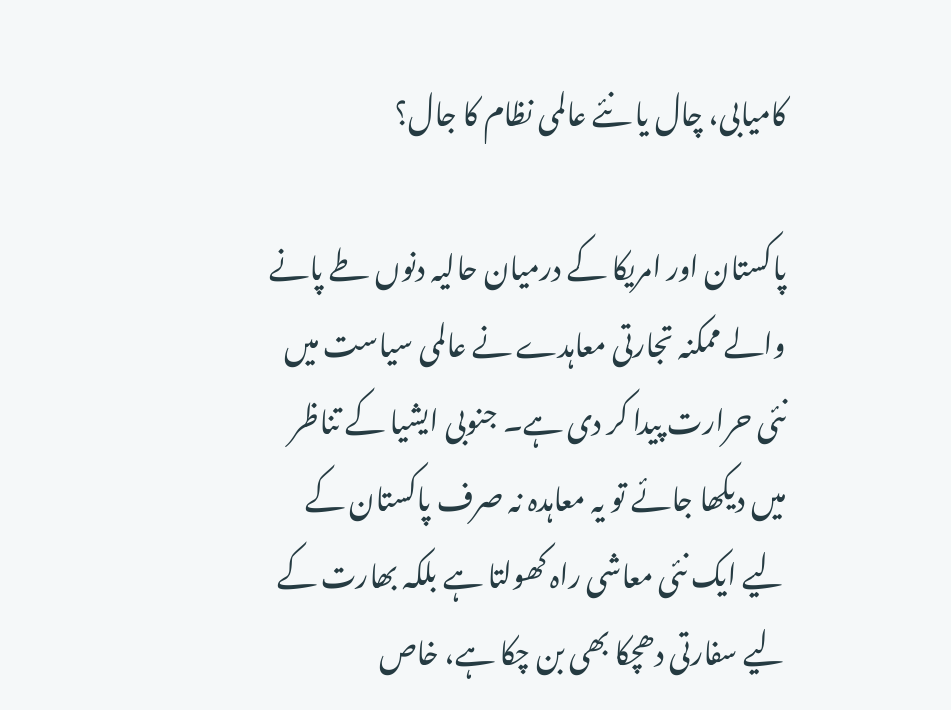کامیابی، چال یا نئے عالمی نظام کا جال؟

پاکستان اور امریکا کے درمیان حالیہ دنوں طے پانے والے ممکنہ تجارتی معاہدے نے عالمی سیاست میں نئی حرارت پیدا کر دی ہے۔ جنوبی ایشیا کے تناظر میں دیکھا جائے تو یہ معاہدہ نہ صرف پاکستان کے لیے ایک نئی معاشی راہ کھولتا ہے بلکہ بھارت کے لیے سفارتی دھچکا بھی بن چکا ہے، خاص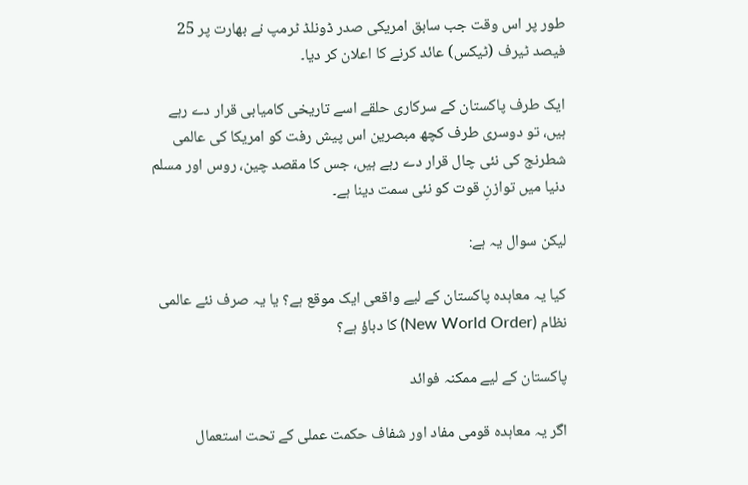طور پر اس وقت جب سابق امریکی صدر ڈونلڈ ٹرمپ نے بھارت پر 25 فیصد ٹیرف (ٹیکس) عائد کرنے کا اعلان کر دیا۔

ایک طرف پاکستان کے سرکاری حلقے اسے تاریخی کامیابی قرار دے رہے ہیں، تو دوسری طرف کچھ مبصرین اس پیش رفت کو امریکا کی عالمی شطرنج کی نئی چال قرار دے رہے ہیں، جس کا مقصد چین، روس اور مسلم دنیا میں توازنِ قوت کو نئی سمت دینا ہے۔

لیکن سوال یہ ہے:

کیا یہ معاہدہ پاکستان کے لیے واقعی ایک موقع ہے؟ یا یہ صرف نئے عالمی نظام (New World Order) کا دباؤ ہے؟

پاکستان کے لیے ممکنہ فوائد

اگر یہ معاہدہ قومی مفاد اور شفاف حکمت عملی کے تحت استعمال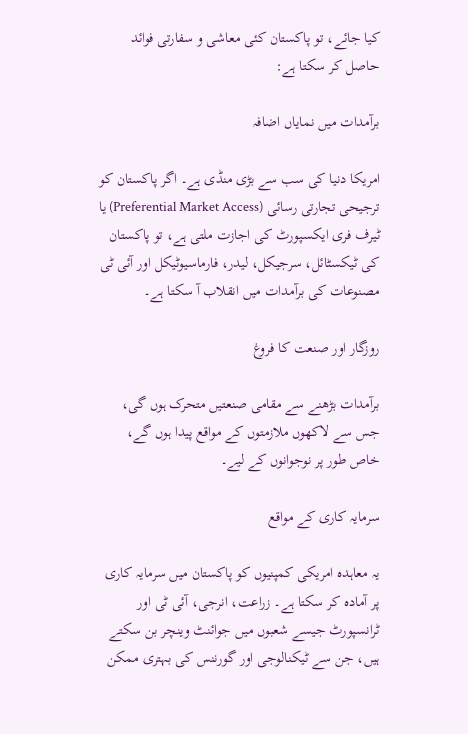کیا جائے، تو پاکستان کئی معاشی و سفارتی فوائد حاصل کر سکتا ہے:

برآمدات میں نمایاں اضافہ

امریکا دنیا کی سب سے بڑی منڈی ہے۔ اگر پاکستان کو ترجیحی تجارتی رسائی (Preferential Market Access) یا ٹیرف فری ایکسپورٹ کی اجازت ملتی ہے، تو پاکستان کی ٹیکسٹائل، سرجیکل، لیدر، فارماسیوٹیکل اور آئی ٹی مصنوعات کی برآمدات میں انقلاب آ سکتا ہے۔

روزگار اور صنعت کا فروغ

برآمدات بڑھنے سے مقامی صنعتیں متحرک ہوں گی، جس سے لاکھوں ملازمتوں کے مواقع پیدا ہوں گے، خاص طور پر نوجوانوں کے لیے۔

سرمایہ کاری کے مواقع

یہ معاہدہ امریکی کمپنیوں کو پاکستان میں سرمایہ کاری پر آمادہ کر سکتا ہے۔ زراعت، انرجی، آئی ٹی اور ٹرانسپورٹ جیسے شعبوں میں جوائنٹ وینچر بن سکتے ہیں، جن سے ٹیکنالوجی اور گورننس کی بہتری ممکن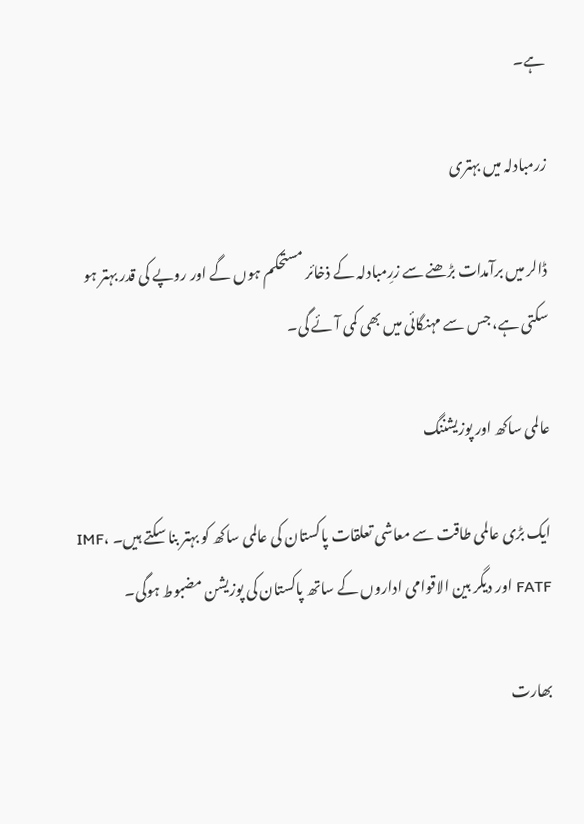ہے۔

زرمبادلہ میں بہتری

ڈالر میں برآمدات بڑھنے سے زرِمبادلہ کے ذخائر مستحکم ہوں گے اور روپے کی قدر بہتر ہو سکتی ہے، جس سے مہنگائی میں بھی کمی آئے گی۔

عالمی ساکھ اور پوزیشننگ

ایک بڑی عالمی طاقت سے معاشی تعلقات پاکستان کی عالمی ساکھ کو بہتر بنا سکتے ہیں۔ IMF، FATF اور دیگر بین الاقوامی اداروں کے ساتھ پاکستان کی پوزیشن مضبوط ہوگی۔

بھارت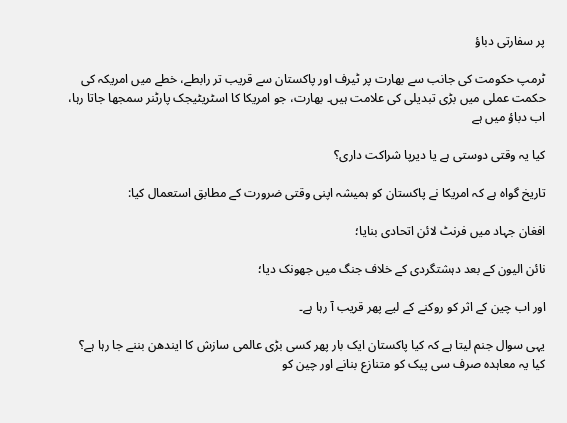پر سفارتی دباؤ

ٹرمپ حکومت کی جانب سے بھارت پر ٹیرف اور پاکستان سے قریب تر رابطے، خطے میں امریکہ کی حکمت عملی میں بڑی تبدیلی کی علامت ہیں۔ بھارت، جو امریکا کا اسٹریٹیجک پارٹنر سمجھا جاتا رہا، اب دباؤ میں ہے

کیا یہ وقتی دوستی ہے یا دیرپا شراکت داری؟

تاریخ گواہ ہے کہ امریکا نے پاکستان کو ہمیشہ اپنی وقتی ضرورت کے مطابق استعمال کیا:

افغان جہاد میں فرنٹ لائن اتحادی بنایا؛

نائن الیون کے بعد دہشتگردی کے خلاف جنگ میں جھونک دیا؛

اور اب چین کے اثر کو روکنے کے لیے پھر قریب آ رہا ہے۔

یہی سوال جنم لیتا ہے کہ کیا پاکستان ایک بار پھر کسی بڑی عالمی سازش کا ایندھن بننے جا رہا ہے؟ کیا یہ معاہدہ صرف سی پیک کو متنازع بنانے اور چین کو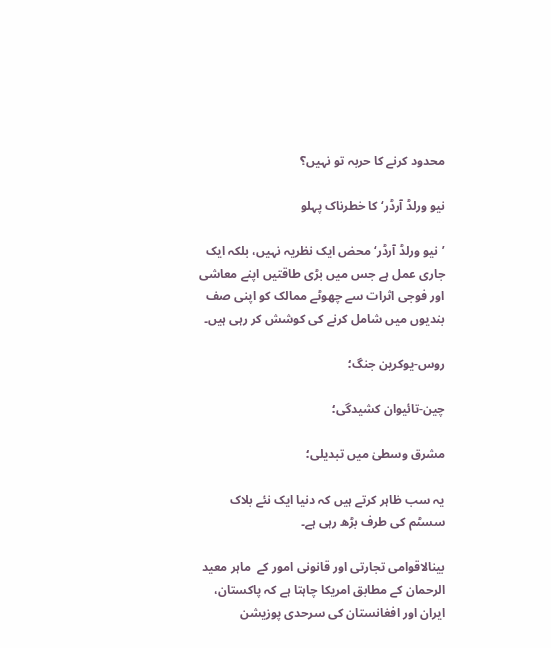محدود کرنے کا حربہ تو نہیں؟

نیو ورلڈ آرڈر‘ کا خطرناک پہلو

’نیو ورلڈ آرڈر‘ محض ایک نظریہ نہیں، بلکہ ایک جاری عمل ہے جس میں بڑی طاقتیں اپنے معاشی اور فوجی اثرات سے چھوٹے ممالک کو اپنی صف بندیوں میں شامل کرنے کی کوشش کر رہی ہیں۔

روس-یوکرین جنگ؛

چین-تائیوان کشیدگی؛

مشرق وسطیٰ میں تبدیلی؛

یہ سب ظاہر کرتے ہیں کہ دنیا ایک نئے بلاک سسٹم کی طرف بڑھ رہی ہے۔

بینالاقوامی تجارتی اور قانونی امور کے  ماہر معید الرحمان کے مطابق امریکا چاہتا ہے کہ پاکستان، ایران اور افغانستان کی سرحدی پوزیشن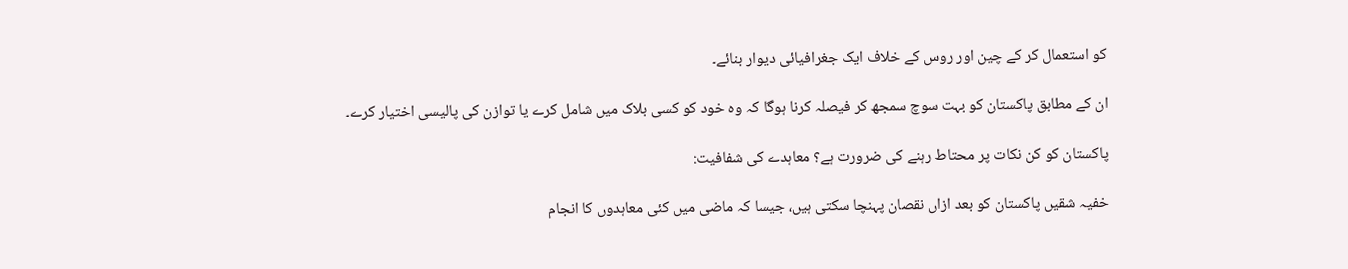کو استعمال کر کے چین اور روس کے خلاف ایک جغرافیائی دیوار بنائے۔

ان کے مطابق پاکستان کو بہت سوچ سمجھ کر فیصلہ کرنا ہوگا کہ وہ خود کو کسی بلاک میں شامل کرے یا توازن کی پالیسی اختیار کرے۔

پاکستان کو کن نکات پر محتاط رہنے کی ضرورت ہے؟ معاہدے کی شفافیت:

خفیہ شقیں پاکستان کو بعد ازاں نقصان پہنچا سکتی ہیں، جیسا کہ ماضی میں کئی معاہدوں کا انجام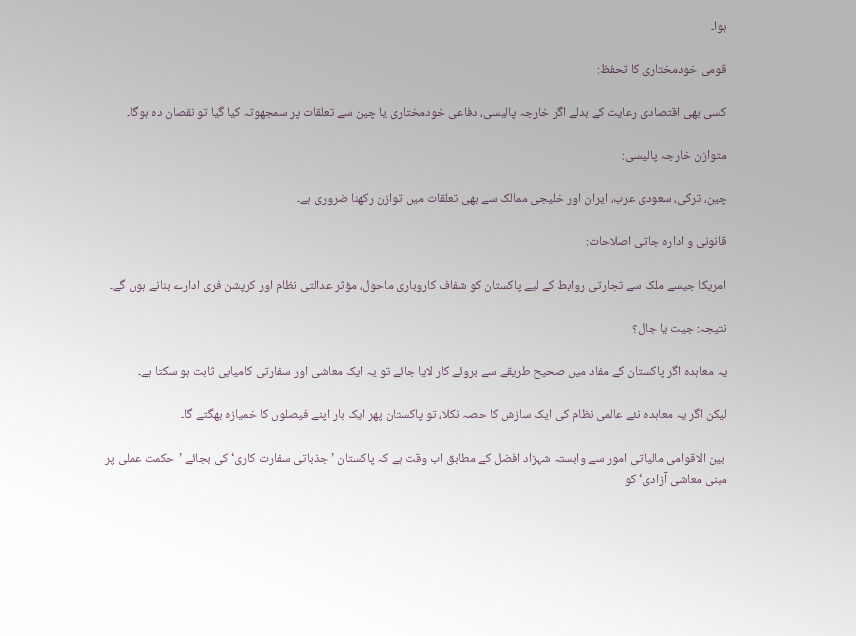ہوا۔

قومی خودمختاری کا تحفظ:

کسی بھی اقتصادی رعایت کے بدلے اگر خارجہ پالیسی، دفاعی خودمختاری یا چین سے تعلقات پر سمجھوتہ کیا گیا تو نقصان دہ ہوگا۔

متوازن خارجہ پالیسی:

چین، ترکی، سعودی عرب، ایران اور خلیجی ممالک سے بھی تعلقات میں توازن رکھنا ضروری ہے۔

قانونی و ادارہ جاتی اصلاحات:

امریکا جیسے ملک سے تجارتی روابط کے لیے پاکستان کو شفاف کاروباری ماحول، مؤثر عدالتی نظام اور کرپشن فری ادارے بنانے ہوں گے۔

نتیجہ: جیت یا جال؟

یہ معاہدہ اگر پاکستان کے مفاد میں صحیح طریقے سے بروئے کار لایا جائے تو یہ ایک معاشی اور سفارتی کامیابی ثابت ہو سکتا ہے۔

لیکن اگر یہ معاہدہ نئے عالمی نظام کی ایک سازش کا حصہ نکلا، تو پاکستان پھر ایک بار اپنے فیصلوں کا خمیازہ بھگتے گا۔

 بین الاقوامی مالیاتی امور سے وابستہ شہزاد افضل کے مطابق اب وقت ہے کہ پاکستان ’جذباتی سفارت کاری‘ کی بجائے ’حکمت عملی پر مبنی معاشی آزادی‘ کو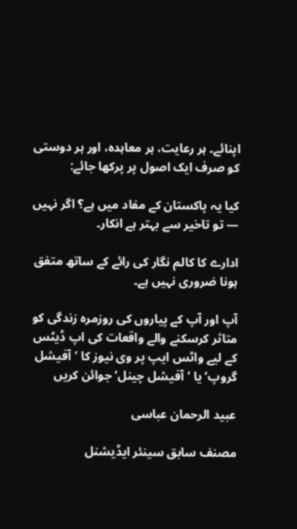اپنائے۔ ہر رعایت، ہر معاہدہ، اور ہر دوستی کو صرف ایک اصول پر پرکھا جائے:

کیا یہ پاکستان کے مفاد میں ہے؟ اگر نہیں — تو تاخیر سے بہتر ہے انکار۔

ادارے کا کالم نگار کی رائے کے ساتھ متفق ہونا ضروری نہیں ہے۔

آپ اور آپ کے پیاروں کی روزمرہ زندگی کو متاثر کرسکنے والے واقعات کی اپ ڈیٹس کے لیے واٹس ایپ پر وی نیوز کا ’آفیشل گروپ‘ یا ’آفیشل چینل‘ جوائن کریں

عبید الرحمان عباسی

مصنف سابق سینئر ایڈیشنل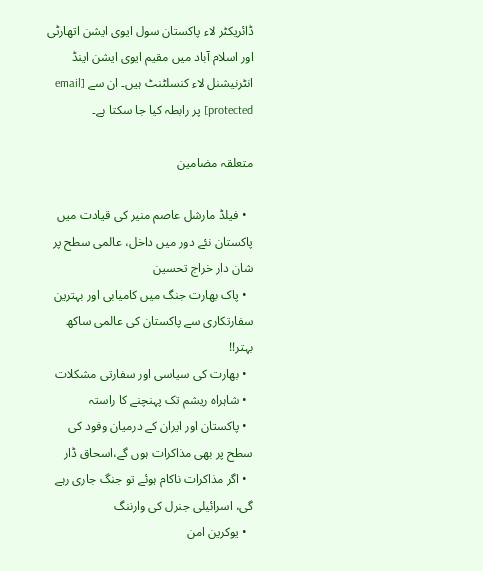ڈائریکٹر لاء پاکستان سول ایوی ایشن اتھارٹی اور اسلام آباد میں مقیم ایوی ایشن اینڈ انٹرنیشنل لاء کنسلٹنٹ ہیں۔ ان سے [email protected] پر رابطہ کیا جا سکتا ہے۔

متعلقہ مضامین

  • فیلڈ مارشل عاصم منیر کی قیادت میں پاکستان نئے دور میں داخل، عالمی سطح پر شان دار خراج تحسین
  • پاک بھارت جنگ میں کامیابی اور بہترین سفارتکاری سے پاکستان کی عالمی ساکھ بہتر!!
  • بھارت کی سیاسی اور سفارتی مشکلات
  • شاہراہ ریشم تک پہنچنے کا راستہ
  • پاکستان اور ایران کے درمیان وفود کی سطح پر بھی مذاکرات ہوں گے،اسحاق ڈار
  • اگر مذاکرات ناکام ہوئے تو جنگ جاری رہے گی، اسرائیلی جنرل کی وارننگ
  • یوکرین امن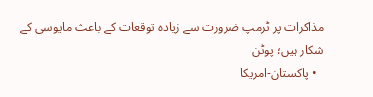مذاکرات پر ٹرمپ ضرورت سے زیادہ توقعات کے باعث مایوسی کے شکار ہیں؛ پوٹن
  • پاکستان-امریکا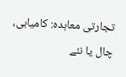تجارتی معاہدہ: کامیابی، چال یا نئے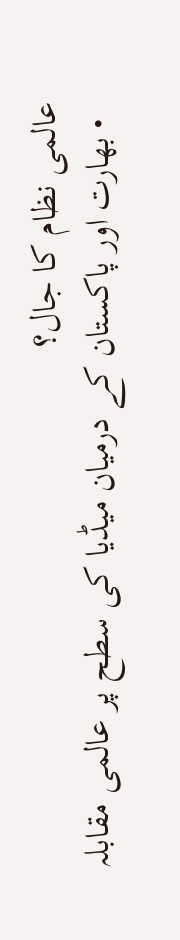عالمی نظام کا جال؟
  • بھارت اور پاکستان کے درمیان میڈیا کی سطح پر عالمی مقابلہ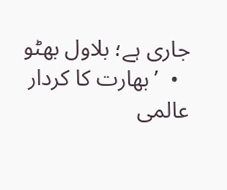جاری ہے؛ بلاول بھٹو
  •  ’بھارت کا کردار عالمی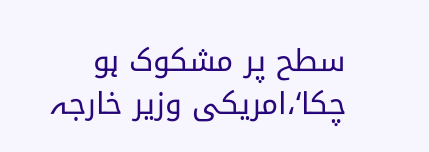سطح پر مشکوک ہو چکا‘،امریکی وزیر خارجہ